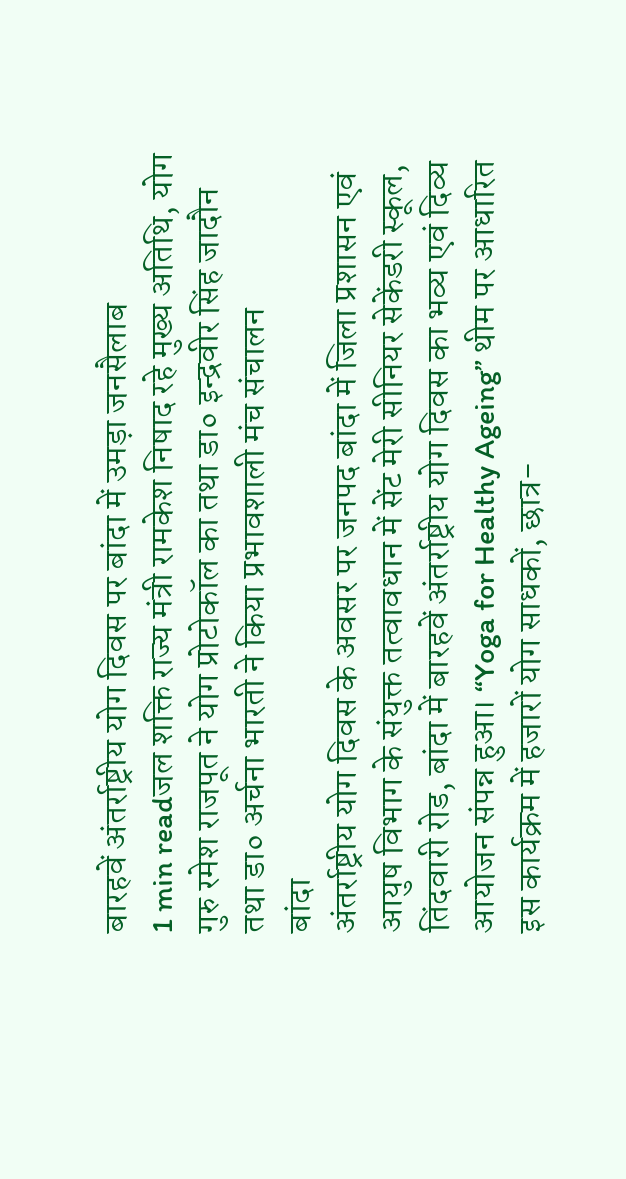बारहवें अंतर्राष्ट्रीय योग दिवस पर बांदा में उमड़ा जनसैलाब
1 min readजल शक्ति राज्य मंत्री रामकेश निषाद रहे मुख्य अतिथि, योग गुरु रमेश राजपूत ने योग प्रोटोकॉल का तथा डा० इन्द्रवीर सिंह जादौन तथा डा० अर्चना भारती ने किया प्रभावशाली मंच संचालन
बांदा
अंतर्राष्ट्रीय योग दिवस के अवसर पर जनपद बांदा में जिला प्रशासन एवं आयुष विभाग के संयुक्त तत्वावधान में सेंट मेरी सीनियर सेकेंडरी स्कूल, तिंदवारी रोड, बांदा में बारहवें अंतर्राष्ट्रीय योग दिवस का भव्य एवं दिव्य आयोजन संपन्न हुआ। “Yoga for Healthy Ageing” थीम पर आधारित इस कार्यक्रम में हजारों योग साधकों, छात्र-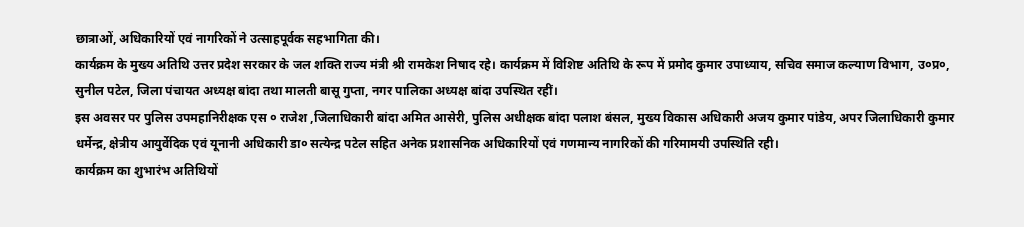छात्राओं, अधिकारियों एवं नागरिकों ने उत्साहपूर्वक सहभागिता की।
कार्यक्रम के मुख्य अतिथि उत्तर प्रदेश सरकार के जल शक्ति राज्य मंत्री श्री रामकेश निषाद रहे। कार्यक्रम में विशिष्ट अतिथि के रूप में प्रमोद कुमार उपाध्याय, सचिव समाज कल्याण विभाग, उ०प्र०, सुनील पटेल, जिला पंचायत अध्यक्ष बांदा तथा मालती बासू गुप्ता, नगर पालिका अध्यक्ष बांदा उपस्थित रहीं।
इस अवसर पर पुलिस उपमहानिरीक्षक एस ० राजेश ,जिलाधिकारी बांदा अमित आसेरी, पुलिस अधीक्षक बांदा पलाश बंसल, मुख्य विकास अधिकारी अजय कुमार पांडेय, अपर जिलाधिकारी कुमार धर्मेन्द्र, क्षेत्रीय आयुर्वेदिक एवं यूनानी अधिकारी डा० सत्येन्द्र पटेल सहित अनेक प्रशासनिक अधिकारियों एवं गणमान्य नागरिकों की गरिमामयी उपस्थिति रही।
कार्यक्रम का शुभारंभ अतिथियों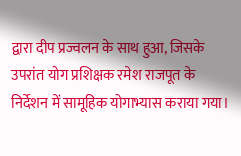द्वारा दीप प्रज्वलन के साथ हुआ, जिसके उपरांत योग प्रशिक्षक रमेश राजपूत के निर्देशन में सामूहिक योगाभ्यास कराया गया।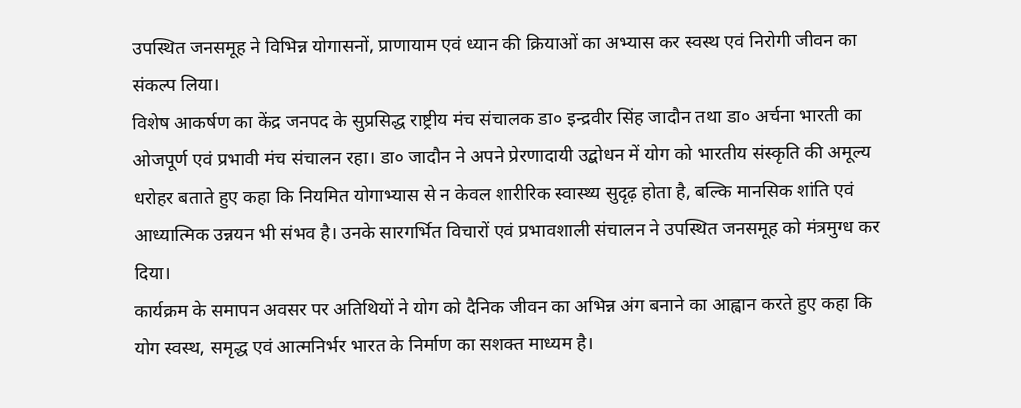उपस्थित जनसमूह ने विभिन्न योगासनों, प्राणायाम एवं ध्यान की क्रियाओं का अभ्यास कर स्वस्थ एवं निरोगी जीवन का संकल्प लिया।
विशेष आकर्षण का केंद्र जनपद के सुप्रसिद्ध राष्ट्रीय मंच संचालक डा० इन्द्रवीर सिंह जादौन तथा डा० अर्चना भारती का ओजपूर्ण एवं प्रभावी मंच संचालन रहा। डा० जादौन ने अपने प्रेरणादायी उद्बोधन में योग को भारतीय संस्कृति की अमूल्य धरोहर बताते हुए कहा कि नियमित योगाभ्यास से न केवल शारीरिक स्वास्थ्य सुदृढ़ होता है, बल्कि मानसिक शांति एवं आध्यात्मिक उन्नयन भी संभव है। उनके सारगर्भित विचारों एवं प्रभावशाली संचालन ने उपस्थित जनसमूह को मंत्रमुग्ध कर दिया।
कार्यक्रम के समापन अवसर पर अतिथियों ने योग को दैनिक जीवन का अभिन्न अंग बनाने का आह्वान करते हुए कहा कि योग स्वस्थ, समृद्ध एवं आत्मनिर्भर भारत के निर्माण का सशक्त माध्यम है।